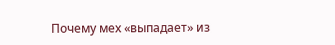Почему мех «выпадает» из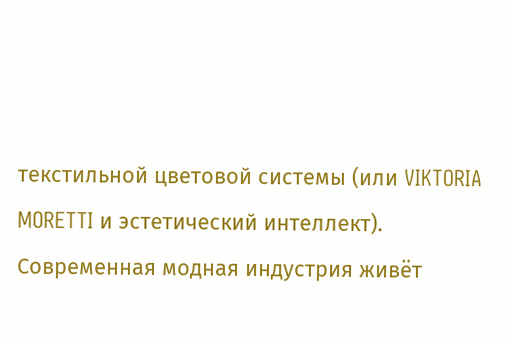текстильной цветовой системы (или VIKTORIA MORETTI и эстетический интеллект).
Современная модная индустрия живёт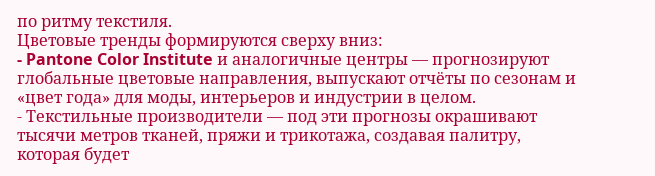по ритму текстиля.
Цветовые тренды формируются сверху вниз:
- Pantone Color Institute и аналогичные центры — прогнозируют глобальные цветовые направления, выпускают отчёты по сезонам и «цвет года» для моды, интерьеров и индустрии в целом.
- Текстильные производители — под эти прогнозы окрашивают тысячи метров тканей, пряжи и трикотажа, создавая палитру, которая будет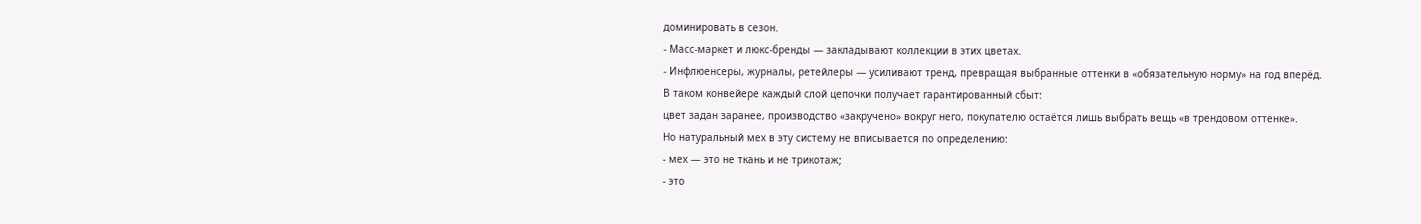доминировать в сезон.
- Масс-маркет и люкс-бренды — закладывают коллекции в этих цветах.
- Инфлюенсеры, журналы, ретейлеры — усиливают тренд, превращая выбранные оттенки в «обязательную норму» на год вперёд.
В таком конвейере каждый слой цепочки получает гарантированный сбыт:
цвет задан заранее, производство «закручено» вокруг него, покупателю остаётся лишь выбрать вещь «в трендовом оттенке».
Но натуральный мех в эту систему не вписывается по определению:
- мех — это не ткань и не трикотаж;
- это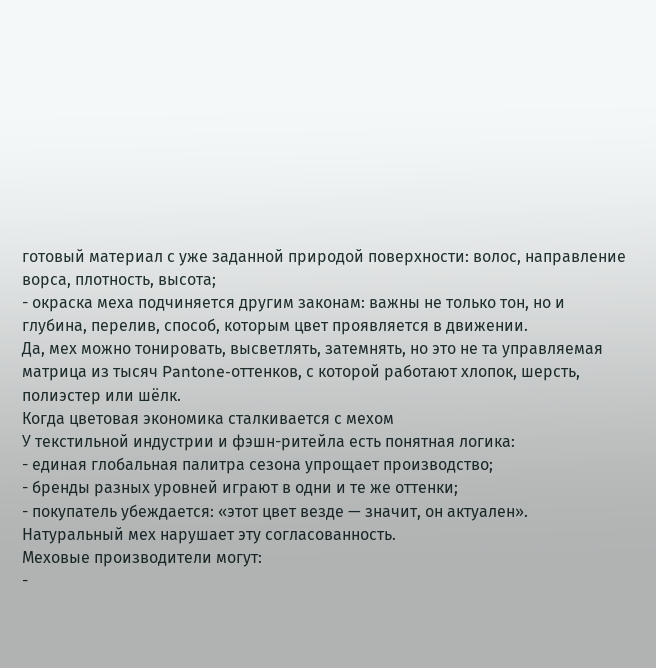готовый материал с уже заданной природой поверхности: волос, направление ворса, плотность, высота;
- окраска меха подчиняется другим законам: важны не только тон, но и глубина, перелив, способ, которым цвет проявляется в движении.
Да, мех можно тонировать, высветлять, затемнять, но это не та управляемая матрица из тысяч Pantone-оттенков, с которой работают хлопок, шерсть, полиэстер или шёлк.
Когда цветовая экономика сталкивается с мехом
У текстильной индустрии и фэшн-ритейла есть понятная логика:
- единая глобальная палитра сезона упрощает производство;
- бренды разных уровней играют в одни и те же оттенки;
- покупатель убеждается: «этот цвет везде — значит, он актуален».
Натуральный мех нарушает эту согласованность.
Меховые производители могут:
-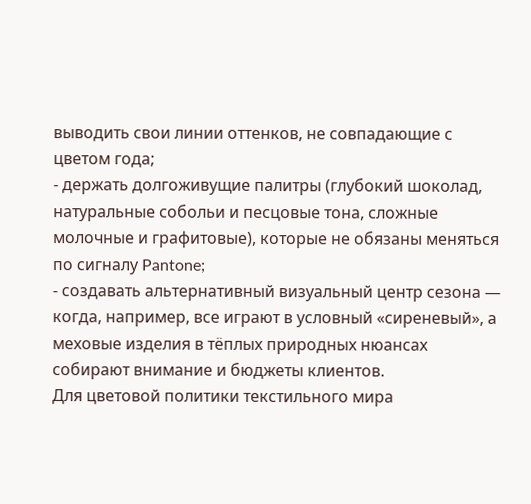выводить свои линии оттенков, не совпадающие с цветом года;
- держать долгоживущие палитры (глубокий шоколад, натуральные собольи и песцовые тона, сложные молочные и графитовые), которые не обязаны меняться по сигналу Pantone;
- создавать альтернативный визуальный центр сезона — когда, например, все играют в условный «сиреневый», а меховые изделия в тёплых природных нюансах собирают внимание и бюджеты клиентов.
Для цветовой политики текстильного мира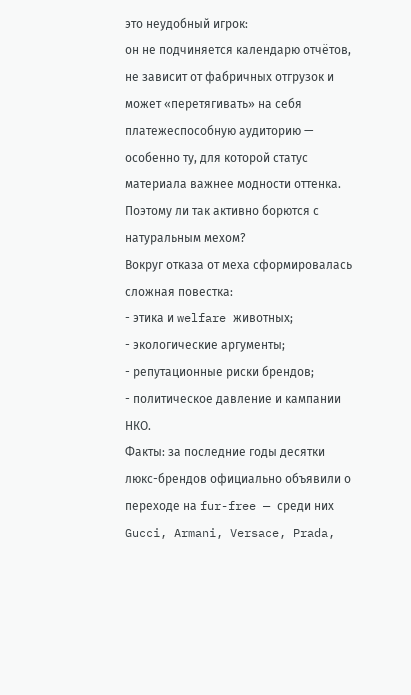это неудобный игрок:
он не подчиняется календарю отчётов, не зависит от фабричных отгрузок и может «перетягивать» на себя платежеспособную аудиторию — особенно ту, для которой статус материала важнее модности оттенка.
Поэтому ли так активно борются с натуральным мехом?
Вокруг отказа от меха сформировалась сложная повестка:
- этика и welfare животных;
- экологические аргументы;
- репутационные риски брендов;
- политическое давление и кампании НКО.
Факты: за последние годы десятки люкс-брендов официально объявили о переходе на fur-free — среди них Gucci, Armani, Versace, Prada,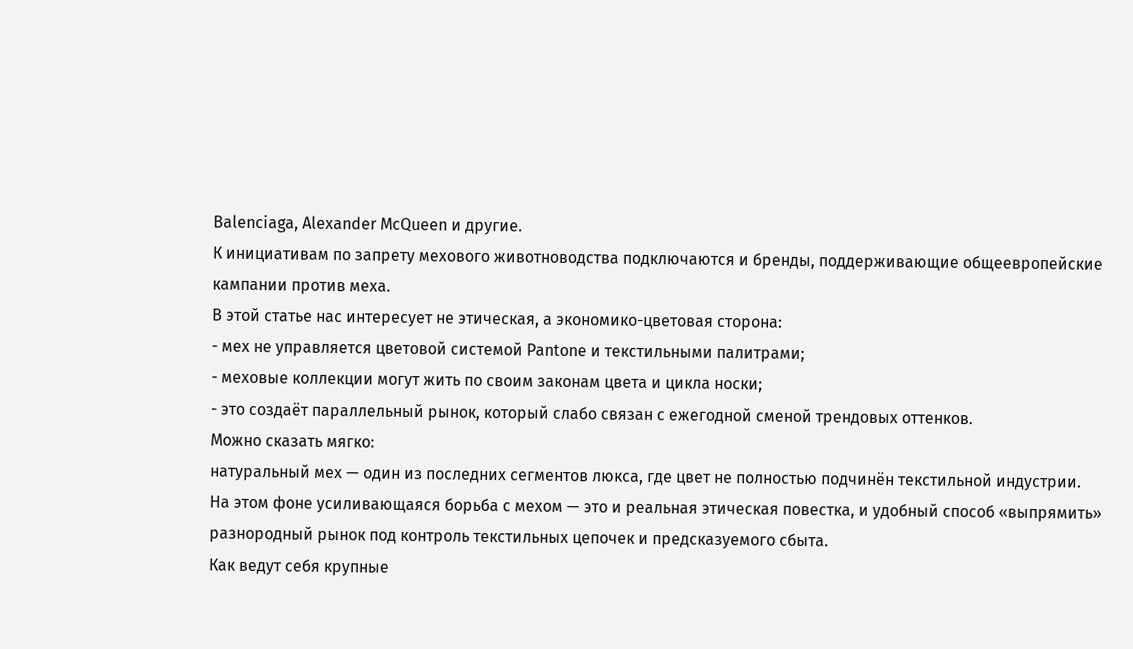Balenciaga, Alexander McQueen и другие.
К инициативам по запрету мехового животноводства подключаются и бренды, поддерживающие общеевропейские кампании против меха.
В этой статье нас интересует не этическая, а экономико-цветовая сторона:
- мех не управляется цветовой системой Pantone и текстильными палитрами;
- меховые коллекции могут жить по своим законам цвета и цикла носки;
- это создаёт параллельный рынок, который слабо связан с ежегодной сменой трендовых оттенков.
Можно сказать мягко:
натуральный мех — один из последних сегментов люкса, где цвет не полностью подчинён текстильной индустрии.
На этом фоне усиливающаяся борьба с мехом — это и реальная этическая повестка, и удобный способ «выпрямить» разнородный рынок под контроль текстильных цепочек и предсказуемого сбыта.
Как ведут себя крупные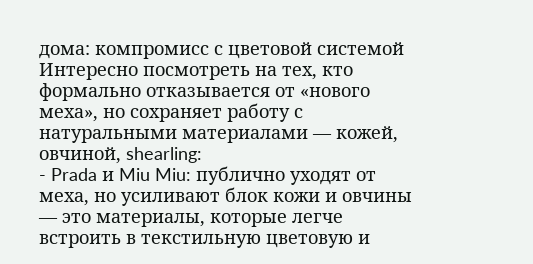дома: компромисс с цветовой системой
Интересно посмотреть на тех, кто формально отказывается от «нового меха», но сохраняет работу с натуральными материалами — кожей, овчиной, shearling:
- Prada и Miu Miu: публично уходят от меха, но усиливают блок кожи и овчины — это материалы, которые легче встроить в текстильную цветовую и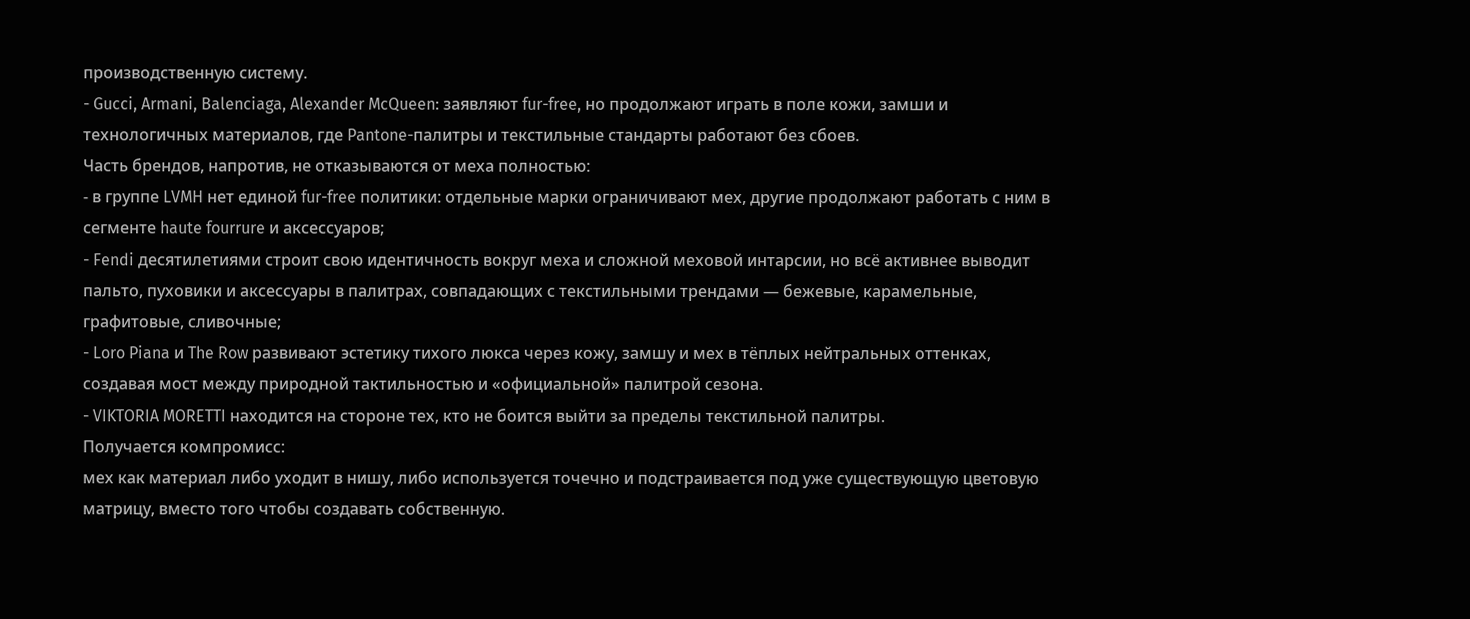производственную систему.
- Gucci, Armani, Balenciaga, Alexander McQueen: заявляют fur-free, но продолжают играть в поле кожи, замши и технологичных материалов, где Pantone-палитры и текстильные стандарты работают без сбоев.
Часть брендов, напротив, не отказываются от меха полностью:
- в группе LVMH нет единой fur-free политики: отдельные марки ограничивают мех, другие продолжают работать с ним в сегменте haute fourrure и аксессуаров;
- Fendi десятилетиями строит свою идентичность вокруг меха и сложной меховой интарсии, но всё активнее выводит пальто, пуховики и аксессуары в палитрах, совпадающих с текстильными трендами — бежевые, карамельные, графитовые, сливочные;
- Loro Piana и The Row развивают эстетику тихого люкса через кожу, замшу и мех в тёплых нейтральных оттенках, создавая мост между природной тактильностью и «официальной» палитрой сезона.
- VIKTORIA MORETTI находится на стороне тех, кто не боится выйти за пределы текстильной палитры.
Получается компромисс:
мех как материал либо уходит в нишу, либо используется точечно и подстраивается под уже существующую цветовую матрицу, вместо того чтобы создавать собственную.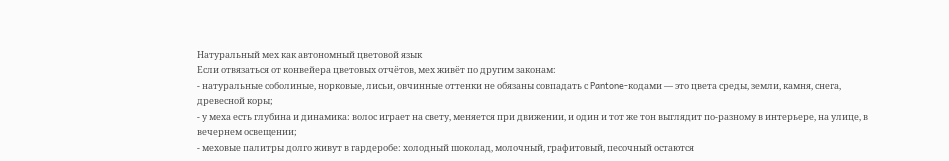Натуральный мех как автономный цветовой язык
Если отвязаться от конвейера цветовых отчётов, мех живёт по другим законам:
- натуральные соболиные, норковые, лисьи, овчинные оттенки не обязаны совпадать с Pantone-кодами — это цвета среды, земли, камня, снега, древесной коры;
- у меха есть глубина и динамика: волос играет на свету, меняется при движении, и один и тот же тон выглядит по-разному в интерьере, на улице, в вечернем освещении;
- меховые палитры долго живут в гардеробе: холодный шоколад, молочный, графитовый, песочный остаются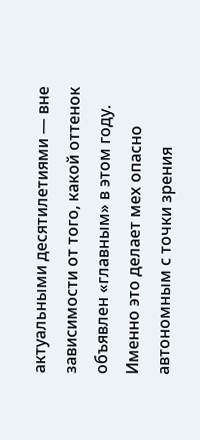актуальными десятилетиями — вне зависимости от того, какой оттенок объявлен «главным» в этом году.
Именно это делает мех опасно автономным с точки зрения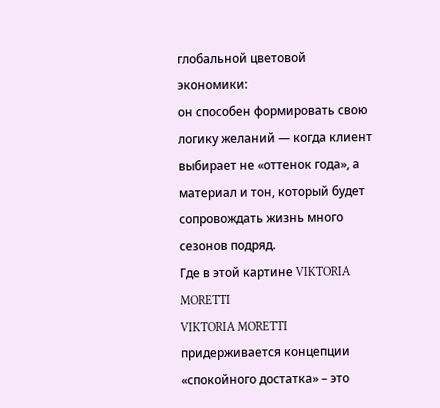глобальной цветовой экономики:
он способен формировать свою логику желаний — когда клиент выбирает не «оттенок года», а материал и тон, который будет сопровождать жизнь много сезонов подряд.
Где в этой картине VIKTORIA MORETTI
VIKTORIA MORETTI придерживается концепции «спокойного достатка» – это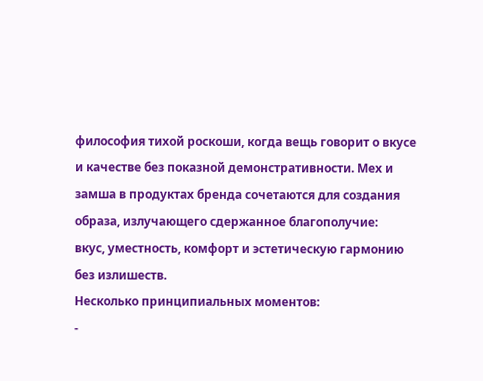философия тихой роскоши, когда вещь говорит о вкусе и качестве без показной демонстративности. Мех и замша в продуктах бренда сочетаются для создания образа, излучающего сдержанное благополучие:
вкус, уместность, комфорт и эстетическую гармонию без излишеств.
Несколько принципиальных моментов:
-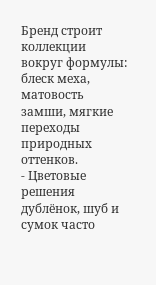Бренд строит коллекции вокруг формулы: блеск меха, матовость замши, мягкие переходы природных оттенков.
- Цветовые решения дублёнок, шуб и сумок часто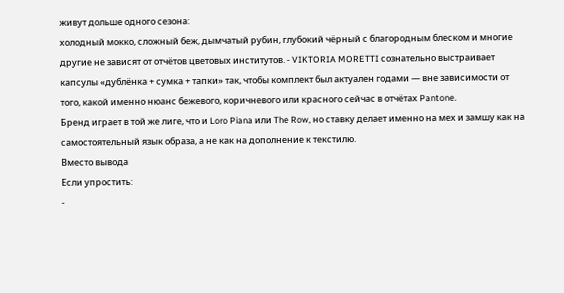живут дольше одного сезона:
холодный мокко, сложный беж, дымчатый рубин, глубокий чёрный с благородным блеском и многие другие не зависят от отчётов цветовых институтов. - VIKTORIA MORETTI сознательно выстраивает капсулы «дублёнка + сумка + тапки» так, чтобы комплект был актуален годами — вне зависимости от того, какой именно нюанс бежевого, коричневого или красного сейчас в отчётах Pantone.
Бренд играет в той же лиге, что и Loro Piana или The Row, но ставку делает именно на мех и замшу как на самостоятельный язык образа, а не как на дополнение к текстилю.
Вместо вывода
Если упростить:
-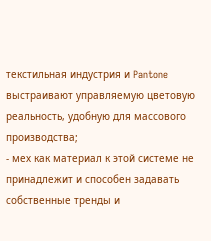текстильная индустрия и Pantone выстраивают управляемую цветовую реальность, удобную для массового производства;
- мех как материал к этой системе не принадлежит и способен задавать собственные тренды и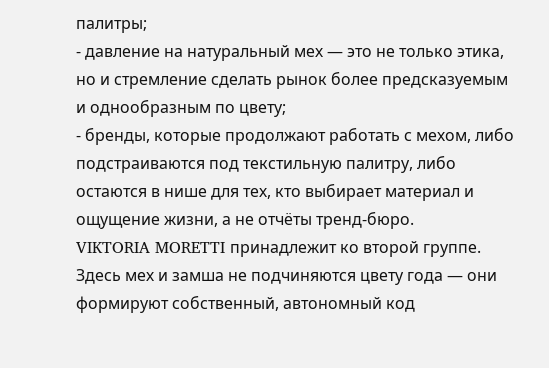палитры;
- давление на натуральный мех — это не только этика, но и стремление сделать рынок более предсказуемым и однообразным по цвету;
- бренды, которые продолжают работать с мехом, либо подстраиваются под текстильную палитру, либо остаются в нише для тех, кто выбирает материал и ощущение жизни, а не отчёты тренд-бюро.
VIKTORIA MORETTI принадлежит ко второй группе.
Здесь мех и замша не подчиняются цвету года — они формируют собственный, автономный код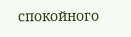спокойного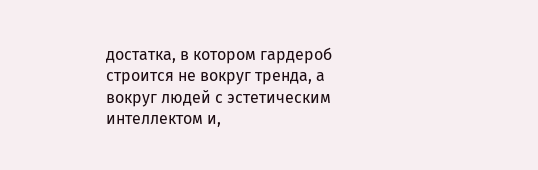достатка, в котором гардероб строится не вокруг тренда, а вокруг людей с эстетическим интеллектом и,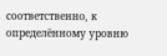соответственно, к определённому уровню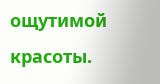ощутимой красоты.